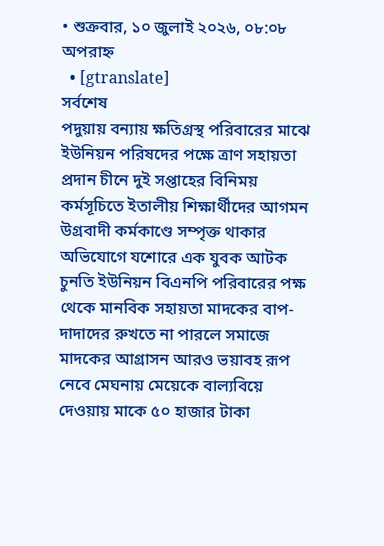• শুক্রবার, ১০ জুলাই ২০২৬, ০৮:০৮ অপরাহ্ন
  • [gtranslate]
সর্বশেষ
পদুয়ায় বন্যায় ক্ষতিগ্রস্থ পরিবারের মাঝে ইউনিয়ন পরিষদের পক্ষে ত্রাণ সহায়তা প্রদান চীনে দুই সপ্তাহের বিনিময় কর্মসূচিতে ইতালীয় শিক্ষার্থীদের আগমন উগ্রবাদী কর্মকাণ্ডে সম্পৃক্ত থাকার অভিযোগে যশোরে এক যুবক আটক চুনতি ইউনিয়ন বিএনপি পরিবারের পক্ষ থেকে মানবিক সহায়তা মাদকের বাপ-দাদাদের রুখতে না পারলে সমাজে মাদকের আগ্রাসন আরও ভয়াবহ রূপ নেবে মেঘনায় মেয়েকে বাল্যবিয়ে দেওয়ায় মাকে ৫০ হাজার টাকা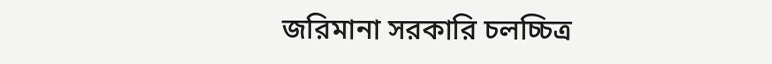জরিমানা সরকারি চলচ্চিত্র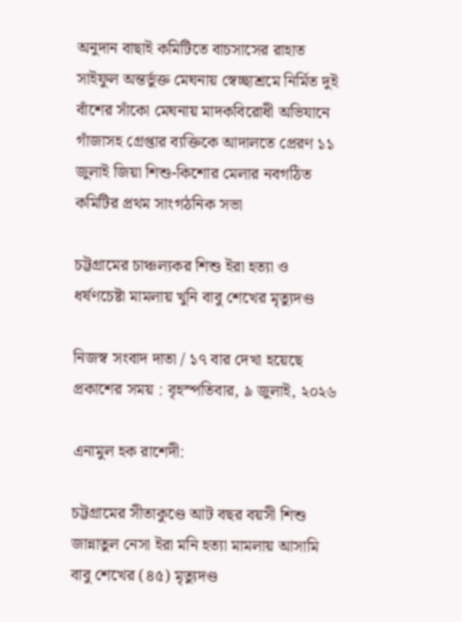অনুদান বাছাই কমিটিতে বাচসাসের রাহাত সাইফুল অন্তর্ভুক্ত মেঘনায় স্বেচ্ছাশ্রমে নির্মিত দুই বাঁশের সাঁকো মেঘনায় মাদকবিরোধী অভিযানে গাঁজাসহ গ্রেপ্তার ব্যক্তিকে আদালতে প্রেরণ ১১ জুলাই জিয়া শিশু-কিশোর মেলার নবগঠিত কমিটির প্রথম সাংগঠনিক সভা

চট্টগ্রামের চাঞ্চল্যকর শিশু ইরা হত্যা ও ধর্ষণচেষ্টা মামলায় খুনি বাবু শেখের মৃত্যুদণ্ড

নিজস্ব সংবাদ দাতা / ১৭ বার দেখা হয়েছে
প্রকাশের সময় : বৃহস্পতিবার, ৯ জুলাই, ২০২৬

এনামুল হক রাশেদী:

চট্টগ্রামের সীতাকুণ্ডে আট বছর বয়সী শিশু জান্নাতুল নেসা ইরা মনি হত্যা মামলায় আসামি বাবু শেখের (৪৫) মৃত্যুদণ্ড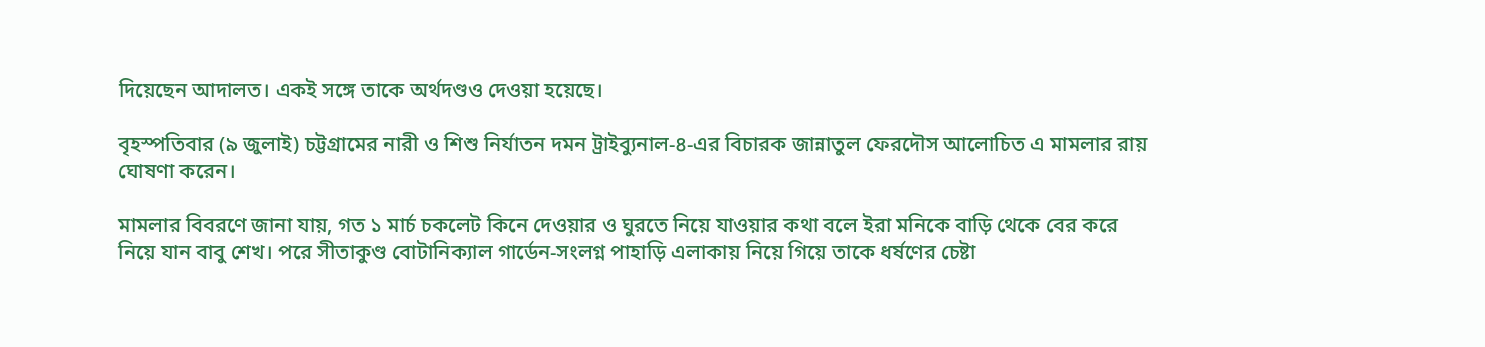দিয়েছেন আদালত। একই সঙ্গে তাকে অর্থদণ্ডও দেওয়া হয়েছে।

বৃহস্পতিবার (৯ জুলাই) চট্টগ্রামের নারী ও শিশু নির্যাতন দমন ট্রাইব্যুনাল-৪-এর বিচারক জান্নাতুল ফেরদৌস আলোচিত এ মামলার রায় ঘোষণা করেন।

মামলার বিবরণে জানা যায়, গত ১ মার্চ চকলেট কিনে দেওয়ার ও ঘুরতে নিয়ে যাওয়ার কথা বলে ইরা মনিকে বাড়ি থেকে বের করে নিয়ে যান বাবু শেখ। পরে সীতাকুণ্ড বোটানিক্যাল গার্ডেন-সংলগ্ন পাহাড়ি এলাকায় নিয়ে গিয়ে তাকে ধর্ষণের চেষ্টা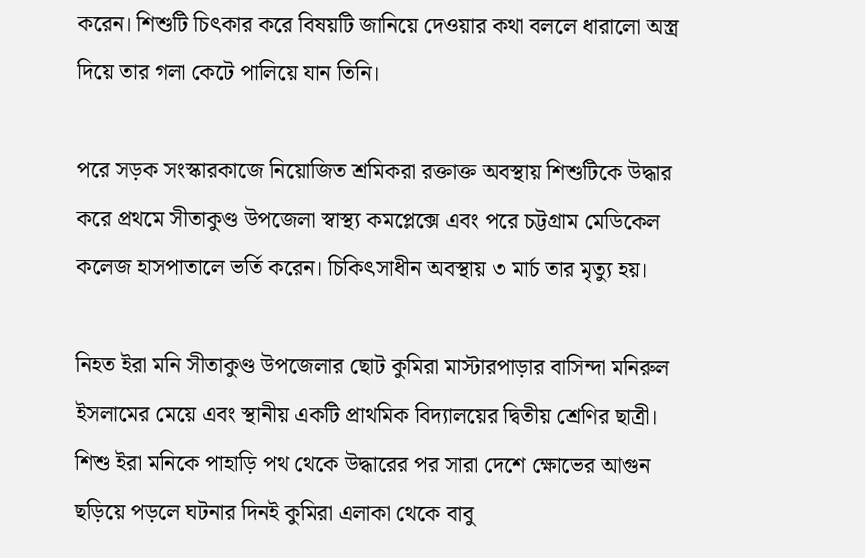করেন। শিশুটি চিৎকার করে বিষয়টি জানিয়ে দেওয়ার কথা বললে ধারালো অস্ত্র দিয়ে তার গলা কেটে পালিয়ে যান তিনি।

পরে সড়ক সংস্কারকাজে নিয়োজিত শ্রমিকরা রক্তাক্ত অবস্থায় শিশুটিকে উদ্ধার করে প্রথমে সীতাকুণ্ড উপজেলা স্বাস্থ্য কমপ্লেক্সে এবং পরে চট্টগ্রাম মেডিকেল কলেজ হাসপাতালে ভর্তি করেন। চিকিৎসাধীন অবস্থায় ৩ মার্চ তার মৃত্যু হয়।

নিহত ইরা মনি সীতাকুণ্ড উপজেলার ছোট কুমিরা মাস্টারপাড়ার বাসিন্দা মনিরুল ইসলামের মেয়ে এবং স্থানীয় একটি প্রাথমিক বিদ্যালয়ের দ্বিতীয় শ্রেণির ছাত্রী। শিশু ইরা মনিকে পাহাড়ি পথ থেকে উদ্ধারের পর সারা দেশে ক্ষোভের আগুন ছড়িয়ে পড়লে ঘটনার দিনই কুমিরা এলাকা থেকে বাবু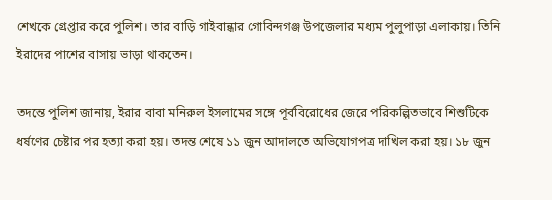শেখকে গ্রেপ্তার করে পুলিশ। তার বাড়ি গাইবান্ধার গোবিন্দগঞ্জ উপজেলার মধ্যম পুলুপাড়া এলাকায়। তিনি ইরাদের পাশের বাসায় ভাড়া থাকতেন।

তদন্তে পুলিশ জানায়, ইরার বাবা মনিরুল ইসলামের সঙ্গে পূর্ববিরোধের জেরে পরিকল্পিতভাবে শিশুটিকে ধর্ষণের চেষ্টার পর হত্যা করা হয়। তদন্ত শেষে ১১ জুন আদালতে অভিযোগপত্র দাখিল করা হয়। ১৮ জুন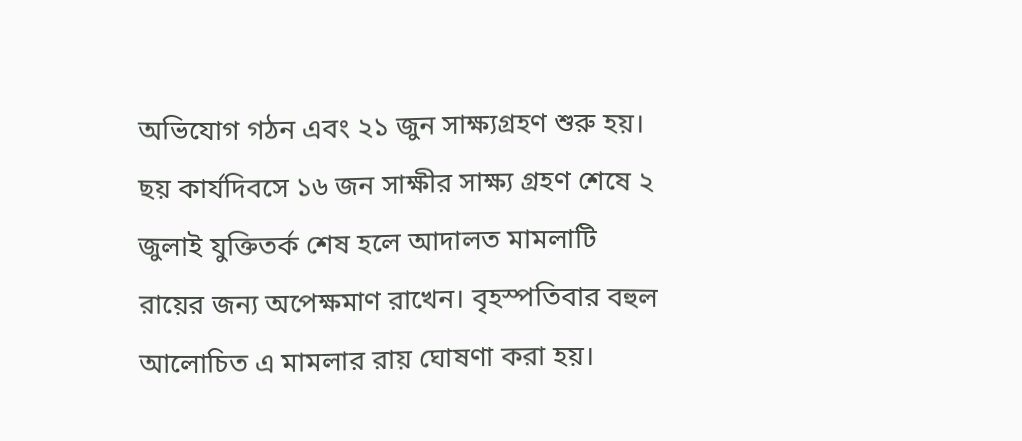অভিযোগ গঠন এবং ২১ জুন সাক্ষ্যগ্রহণ শুরু হয়। ছয় কার্যদিবসে ১৬ জন সাক্ষীর সাক্ষ্য গ্রহণ শেষে ২ জুলাই যুক্তিতর্ক শেষ হলে আদালত মামলাটি রায়ের জন্য অপেক্ষমাণ রাখেন। বৃহস্পতিবার বহুল আলোচিত এ মামলার রায় ঘোষণা করা হয়।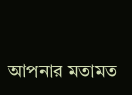আপনার মতামত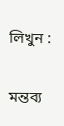লিখুন :

মন্তব্য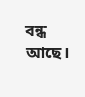বন্ধ আছে।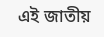এই জাতীয়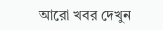আরো খবর দেখুন